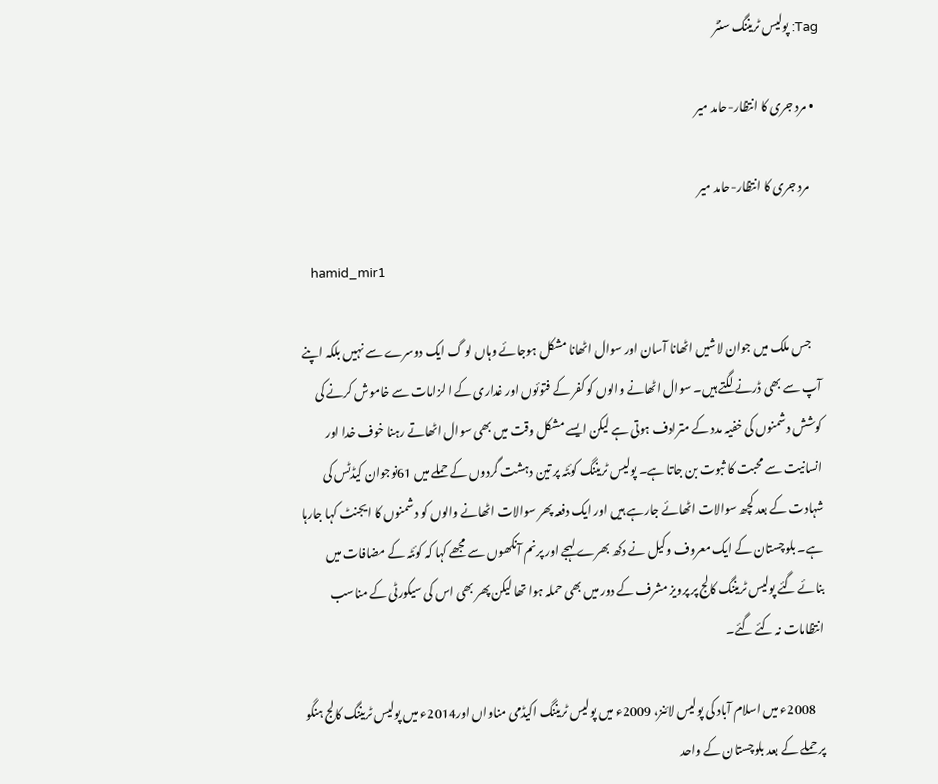Tag: پولیس ٹریننگ سنٹر

  • مرد جری کا انتظار-حامد میر

    مرد جری کا انتظار-حامد میر

    hamid_mir1

    جس ملک میں جوان لاشیں اٹھانا آسان اور سوال اٹھانا مشکل ہوجائے وہاں لو گ ایک دوسرے سے نہیں بلکہ اپنے آپ سے بھی ڈرنے لگتے ہیں۔ سوال اٹھانے والوں کو کفر کے فتوئوں اور غداری کے ا لزامات سے خاموش کرنے کی کوشش دشمنوں کی خفیہ مدد کے مترادف ہوتی ہے لیکن ایسے مشکل وقت میں بھی سوال اٹھاتے رہنا خوف خدا اور انسانیت سے محبت کا ثبوت بن جاتا ہے۔ پولیس ٹریننگ کوئٹہ پر تین دہشت گردوں کے حملے میں 61نوجوان کیڈٹس کی شہادت کے بعد کچھ سوالات اٹھائے جارہے ہیں اور ایک دفعہ پھر سوالات اٹھانے والوں کو دشمنوں کا ایجنٹ کہا جارہا ہے۔ بلوچستان کے ایک معروف وکیل نے دکھ بھرے لہجے اور پرنم آنکھوں سے مجھے کہا کہ کوئٹہ کے مضافات میں بنائے گئے پولیس ٹریننگ کالج پر پرویز مشرف کے دور میں بھی حملہ ہوا تھا لیکن پھر بھی اس کی سیکورٹی کے مناسب انتظامات نہ کئے گئے۔

    2008ء میں اسلام آباد کی پولیس لائنز، 2009ء میں پولیس ٹریننگ اکیڈمی مناواں اور2014ء میں پولیس ٹریننگ کالج ہنگو پر حملے کے بعد بلوچستان کے واحد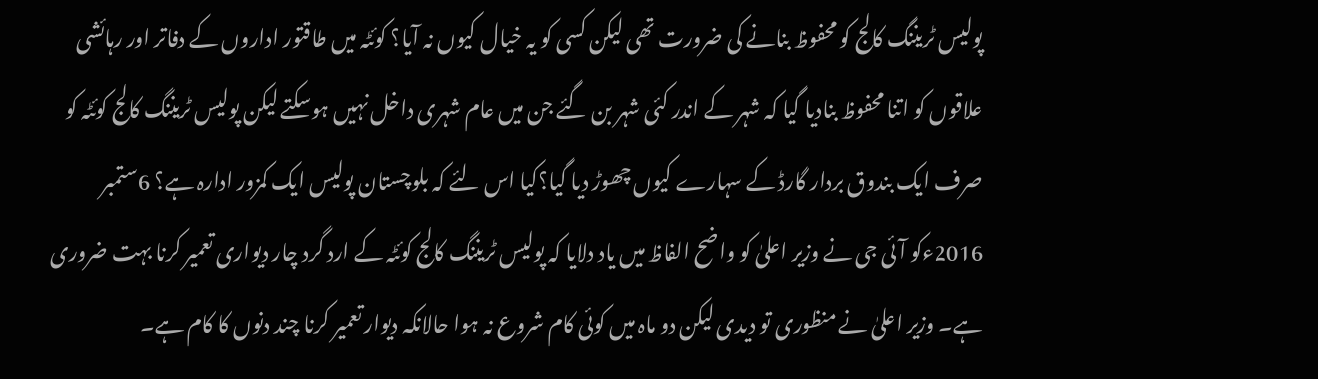پولیس ٹریننگ کالج کو محفوظ بنانے کی ضرورت تھی لیکن کسی کو یہ خیال کیوں نہ آیا؟ کوئٹہ میں طاقتور اداروں کے دفاتر اور رہائشی علاقوں کو اتنا محفوظ بنادیا گیا کہ شہر کے اندر کئی شہر بن گئے جن میں عام شہری داخل نہیں ہوسکتے لیکن پولیس ٹریننگ کالج کوئٹہ کو صرف ایک بندوق بردار گارڈ کے سہارے کیوں چھوڑ دیا گیا؟کیا اس لئے کہ بلوچستان پولیس ایک کمزور ادارہ ہے؟ 6ستمبر 2016ءکو آئی جی نے وزیر اعلیٰ کو واضح الفاظ میں یاد دلایا کہ پولیس ٹریننگ کالج کوئٹہ کے ارد گرد چار دیواری تعمیر کرنا بہت ضروری ہے۔ وزیر اعلیٰ نے منظوری تو دیدی لیکن دو ماہ میں کوئی کام شروع نہ ہوا حالانکہ دیوار تعمیر کرنا چند دنوں کا کام ہے۔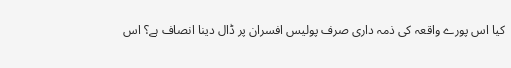کیا اس پورے واقعہ کی ذمہ داری صرف پولیس افسران پر ڈال دینا انصاف ہے؟ اس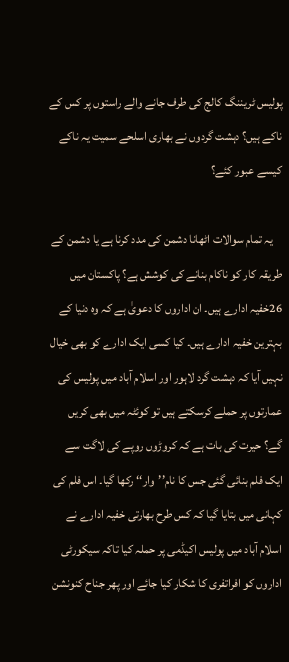پولیس ٹریننگ کالج کی طرف جانے والے راستوں پر کس کے ناکے ہیں؟ دہشت گردوں نے بھاری اسلحے سمیت یہ ناکے کیسے عبور کئے؟

    یہ تمام سوالات اٹھانا دشمن کی مدد کرنا ہے یا دشمن کے طریقہ کار کو ناکام بنانے کی کوشش ہے؟ پاکستان میں 26خفیہ ادارے ہیں۔ ان اداروں کا دعویٰ ہے کہ وہ دنیا کے بہترین خفیہ ادارے ہیں۔ کیا کسی ایک ادارے کو بھی خیال نہیں آیا کہ دہشت گرد لاہور اور اسلام آباد میں پولیس کی عمارتوں پر حملے کرسکتے ہیں تو کوئٹہ میں بھی کریں گے؟ حیرت کی بات ہے کہ کروڑوں روپے کی لاگت سے ایک فلم بنائی گئی جس کا نام’’وار‘‘ رکھا گیا۔ اس فلم کی کہانی میں بتایا گیا کہ کس طرح بھارتی خفیہ ادارے نے اسلام آباد میں پولیس اکیڈمی پر حملہ کیا تاکہ سیکورٹی اداروں کو افراتفری کا شکار کیا جائے اور پھر جناح کنونشن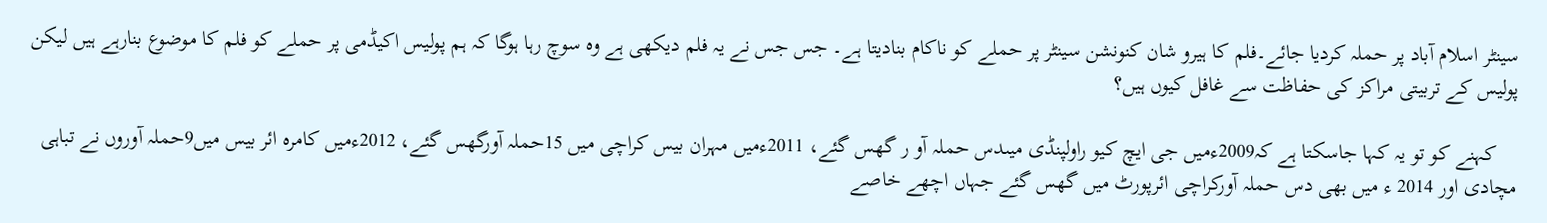سینٹر اسلام آباد پر حملہ کردیا جائے۔فلم کا ہیرو شان کنونشن سینٹر پر حملے کو ناکام بنادیتا ہے۔ جس جس نے یہ فلم دیکھی ہے وہ سوچ رہا ہوگا کہ ہم پولیس اکیڈمی پر حملے کو فلم کا موضوع بنارہے ہیں لیکن پولیس کے تربیتی مراکز کی حفاظت سے غافل کیوں ہیں؟

    کہنے کو تو یہ کہا جاسکتا ہے کہ2009ءمیں جی ایچ کیو راولپنڈی میںدس حملہ آو ر گھس گئے، 2011ءمیں مہران بیس کراچی میں 15حملہ آورگھس گئے، 2012ءمیں کامرہ ائر بیس میں9حملہ آوروں نے تباہی مچادی اور 2014 ء میں بھی دس حملہ آورکراچی ائرپورٹ میں گھس گئے جہاں اچھے خاصے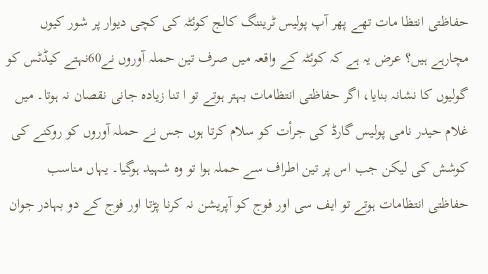حفاظتی انتظا مات تھے پھر آپ پولیس ٹریننگ کالج کوئٹہ کی کچی دیوار پر شور کیوں مچارہے ہیں؟ عرض یہ ہے کہ کوئٹہ کے واقعہ میں صرف تین حملہ آوروں نے60نہتے کیڈٹس کو گولیوں کا نشانہ بنایا، اگر حفاظتی انتظامات بہتر ہوتے تو ا تنا زیادہ جانی نقصان نہ ہوتا۔ میں غلام حیدر نامی پولیس گارڈ کی جرأت کو سلام کرتا ہوں جس نے حملہ آوروں کو روکنے کی کوشش کی لیکن جب اس پر تین اطراف سے حملہ ہوا تو وہ شہید ہوگیا۔ یہاں مناسب حفاظتی انتظامات ہوتے تو ایف سی اور فوج کو آپریشن نہ کرنا پڑتا اور فوج کے دو بہادر جوان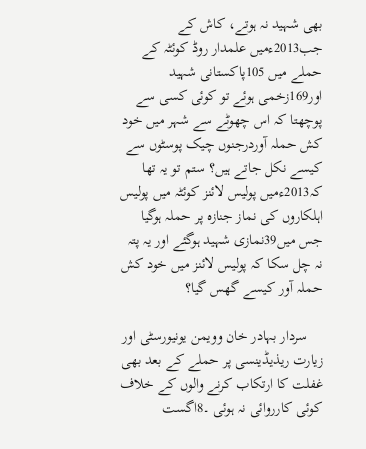بھی شہید نہ ہوتے، کاش کے جب2013ءمیں علمدار روڈ کوئٹہ کے حملے میں 105پاکستانی شہید اور169زخمی ہوئے تو کوئی کسی سے پوچھتا کہ اس چھوٹے سے شہر میں خود کش حملہ آوردرجنوں چیک پوسٹوں سے کیسے نکل جاتے ہیں؟ ستم تو یہ تھا کہ2013ءمیں پولیس لائنز کوئٹہ میں پولیس اہلکاروں کی نماز جنازہ پر حملہ ہوگیا جس میں39نمازی شہید ہوگئے اور یہ پتہ نہ چل سکا کہ پولیس لائنز میں خود کش حملہ آور کیسے گھس گیا؟

    سردار بہادر خان وویمن یونیورسٹی اور زیارت ریذیڈینسی پر حملے کے بعد بھی غفلت کا ارتکاب کرنے والوں کے خلاف کوئی کارروائی نہ ہوئی ۔8اگست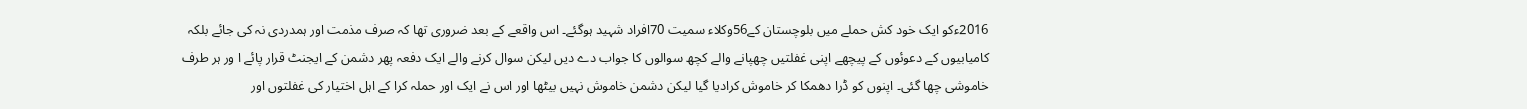2016ءکو ایک خود کش حملے میں بلوچستان کے56وکلاء سمیت 70افراد شہید ہوگئے۔ اس واقعے کے بعد ضروری تھا کہ صرف مذمت اور ہمدردی نہ کی جائے بلکہ کامیابیوں کے دعوئوں کے پیچھے اپنی غفلتیں چھپانے والے کچھ سوالوں کا جواب دے دیں لیکن سوال کرنے والے ایک دفعہ پھر دشمن کے ایجنٹ قرار پائے ا ور ہر طرف خاموشی چھا گئی۔ اپنوں کو ڈرا دھمکا کر خاموش کرادیا گیا لیکن دشمن خاموش نہیں بیٹھا اور اس نے ایک اور حملہ کرا کے اہل اختیار کی غفلتوں اور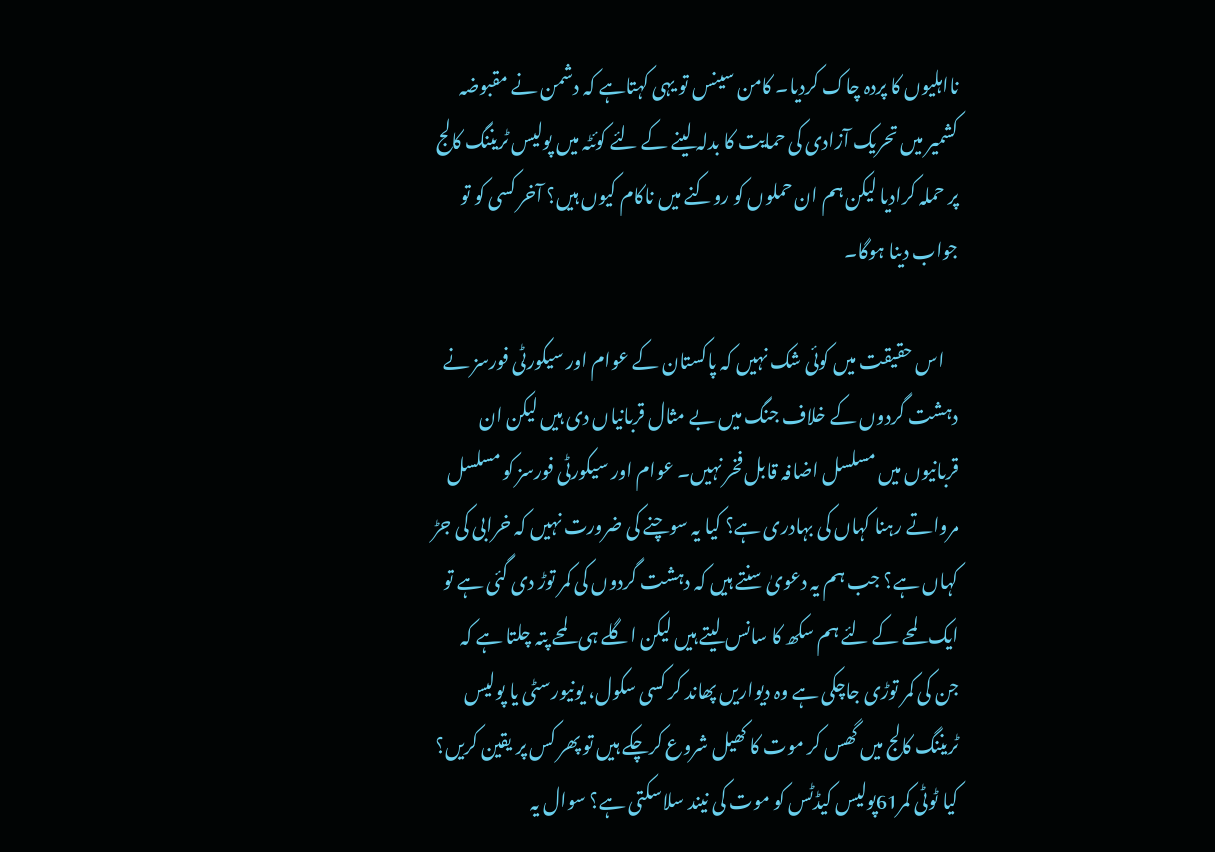نااہلیوں کا پردہ چاک کردیا۔ کامن سینس تو یہی کہتاہے کہ دشمن نے مقبوضہ کشمیر میں تحریک آزادی کی حمایت کا بدلہ لینے کے لئے کوئٹہ میں پولیس ٹریننگ کالج پر حملہ کرادیا لیکن ہم ان حملوں کو روکنے میں ناکام کیوں ہیں؟ آخر کسی کو تو جواب دینا ہوگا۔

    اس حقیقت میں کوئی شک نہیں کہ پاکستان کے عوام اور سیکورٹی فورسز نے دہشت گردوں کے خلاف جنگ میں بے مثال قربانیاں دی ہیں لیکن ان قربانیوں میں مسلسل اضافہ قابل فخر نہیں۔ عوام اور سیکورٹی فورسز کو مسلسل مرواتے رہنا کہاں کی بہادری ہے؟ کیا یہ سوچنے کی ضرورت نہیں کہ خرابی کی جڑ کہاں ہے؟ جب ہم یہ دعویٰ سنتے ہیں کہ دہشت گردوں کی کمر توڑ دی گئی ہے تو ایک لمحے کے لئے ہم سکھ کا سانس لیتے ہیں لیکن اگلے ہی لمحے پتہ چلتا ہے کہ جن کی کمر توڑی جاچکی ہے وہ دیواریں پھاند کر کسی سکول، یونیورسٹی یا پولیس ٹریننگ کالج میں گھس کر موت کا کھیل شروع کرچکے ہیں تو پھر کس پر یقین کریں؟ کیا ٹوٹی کمر61پولیس کیڈٹس کو موت کی نیند سلاسکتی ہے؟ سوال یہ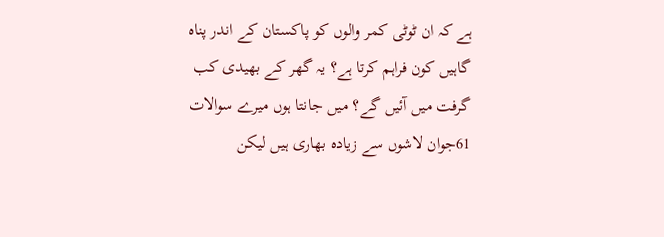ہے کہ ان ٹوٹی کمر والوں کو پاکستان کے اندر پناہ گاہیں کون فراہم کرتا ہے؟ یہ گھر کے بھیدی کب گرفت میں آئیں گے؟ میں جانتا ہوں میرے سوالات 61جوان لاشوں سے زیادہ بھاری ہیں لیکن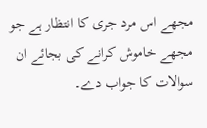مجھے اس مرد جری کا انتظار ہے جو مجھے خاموش کرانے کی بجائے ان سوالات کا جواب دے۔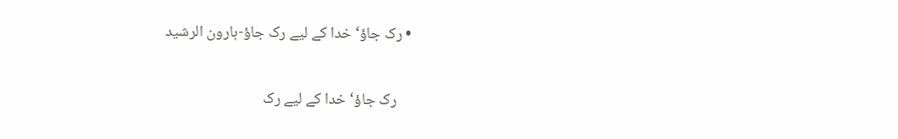• رک جاؤ‘ خدا کے لیے رک جاؤ-ہارون الرشید

    رک جاؤ‘ خدا کے لیے رک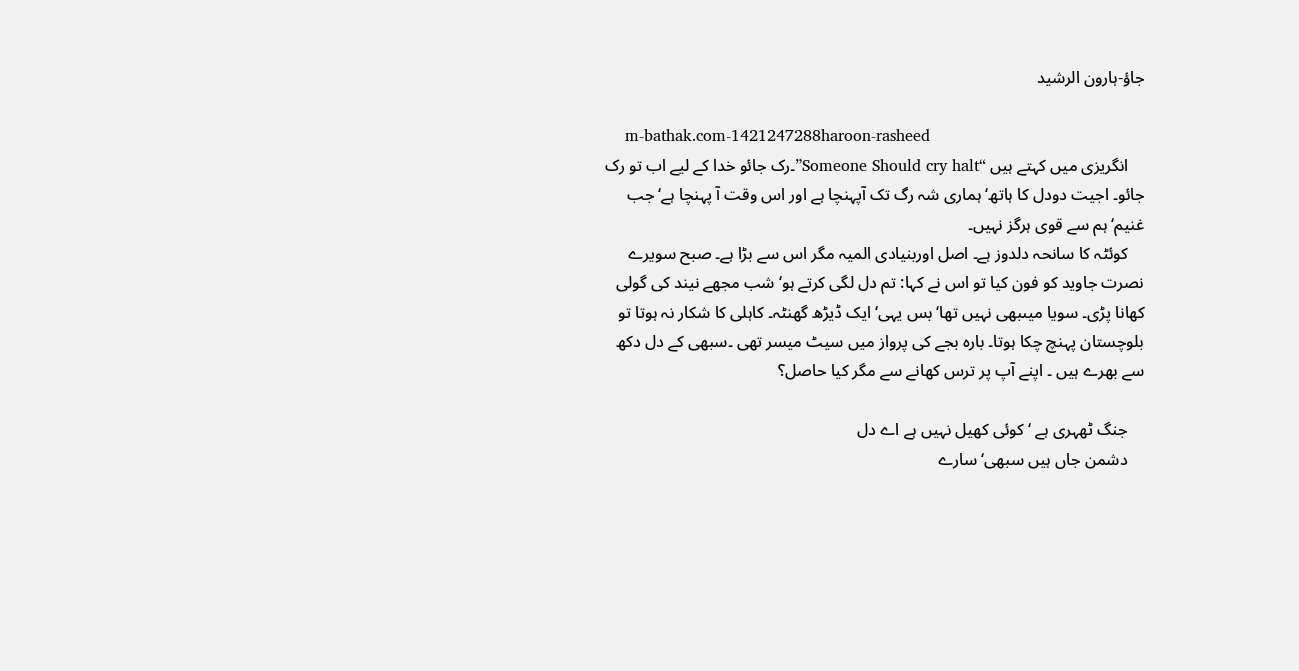جاؤ-ہارون الرشید

    m-bathak.com-1421247288haroon-rasheed
    انگریزی میں کہتے ہیں “Someone Should cry halt”۔رک جائو خدا کے لیے اب تو رک جائو۔ اجیت دودل کا ہاتھ‘ ہماری شہ رگ تک آپہنچا ہے اور اس وقت آ پہنچا ہے‘ جب غنیم‘ ہم سے قوی ہرگز نہیں۔
    کوئٹہ کا سانحہ دلدوز ہے۔ اصل اوربنیادی المیہ مگر اس سے بڑا ہے۔ صبح سویرے نصرت جاوید کو فون کیا تو اس نے کہا: تم دل لگی کرتے ہو‘ شب مجھے نیند کی گولی کھانا پڑی۔ سویا میںبھی نہیں تھا‘ بس یہی‘ ایک ڈیڑھ گھنٹہ۔ کاہلی کا شکار نہ ہوتا تو بلوچستان پہنچ چکا ہوتا۔ بارہ بجے کی پرواز میں سیٹ میسر تھی ۔سبھی کے دل دکھ سے بھرے ہیں ۔ اپنے آپ پر ترس کھانے سے مگر کیا حاصل؟

    جنگ ٹھہری ہے ‘ کوئی کھیل نہیں ہے اے دل
    دشمن جاں ہیں سبھی‘ سارے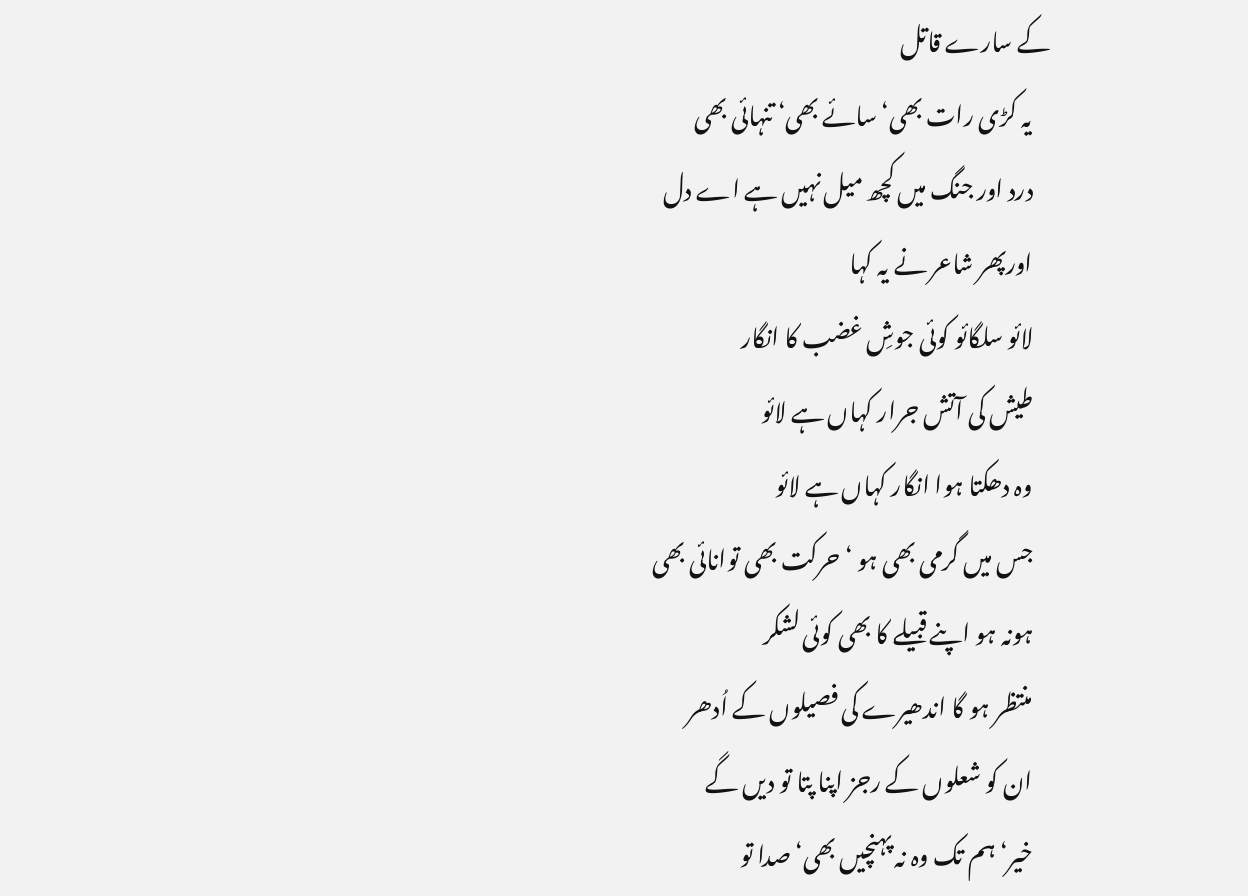کے سارے قاتل
    یہ کڑی رات بھی‘ سائے بھی‘ تنہائی بھی
    درد اور جنگ میں کچھ میل نہیں ہے اے دل
    اورپھر شاعر نے یہ کہا
    لائو سلگائو کوئی جوشِ غضب کا انگار
    طیش کی آتش جرار کہاں ہے لائو
    وہ دھکتا ہوا انگار کہاں ہے لائو
    جس میں گرمی بھی ہو ‘ حرکت بھی توانائی بھی
    ہونہ ہو اپنے قبیلے کا بھی کوئی لشکر
    منتظر ہو گا اندھیرے کی فصیلوں کے اُدھر
    ان کو شعلوں کے رجز اپنا پتا تو دیں گے
    خیر‘ ہم تک وہ نہ پہنچیں بھی‘ صدا تو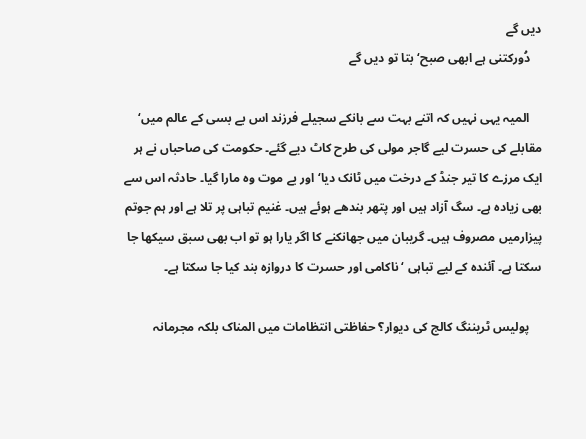دیں گے
    دُورکتنی ہے ابھی صبح‘ بتا تو دیں گے

    المیہ یہی نہیں کہ اتنے بہت سے بانکے سجیلے فرزند اس بے بسی کے عالم میں‘ مقابلے کی حسرت لیے گاجر مولی کی طرح کاٹ دیے گئے۔ حکومت کی صاحباں نے ہر ایک مرزے کا تیر جنڈ کے درخت میں ٹانک دیا‘ اور بے موت وہ مارا گیا۔ حادثہ اس سے بھی زیادہ ہے۔ سگ آزاد ہیں اور پتھر بندھے ہوئے ہیں۔ غنیم تباہی پر تلا ہے اور ہم جوتم پیزارمیں مصروف ہیں۔ گریبان میں جھانکنے کا اگر یارا ہو تو اب بھی سبق سیکھا جا سکتا ہے۔ آئندہ کے لیے تباہی ‘ ناکامی اور حسرت کا دروازہ بند کیا جا سکتا ہے۔

    پولیس ٹریننگ کالج کی دیوار؟ حفاظتی انتظامات میں المناک بلکہ مجرمانہ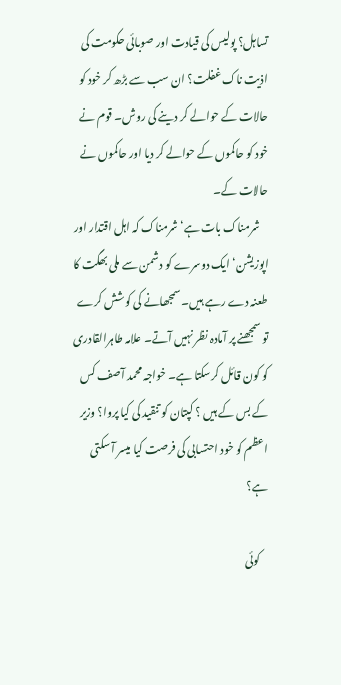تساہل؟ پولیس کی قیادت اور صوبائی حکومت کی اذیت ناک غفلت؟ ان سب سے بڑھ کر خود کو حالات کے حوالے کر دینے کی روش۔ قوم نے خود کو حاکموں کے حوالے کر دیا اور حاکموں نے حالات کے۔
    شرمناک بات ہے‘ شرمناک کہ اہل اقتدار اور اپوزیشن‘ ایک دوسرے کو دشمن سے ملی بھگت کا طعنہ دے رہے ہیں۔ سمجھانے کی کوشش کرے تو سمجھنے پر آمادہ نظر نہیں آتے۔ علامہ طاہرالقادری کو کون قائل کرسکتا ہے۔ خواجہ محمد آصف کس کے بس کے ہیں ؟ کپتان کو تنقید کی کیا پروا؟ وزیر اعظم کو خود احتسابی کی فرصت کیا میسر آ سکتی ہے؟

    کوئی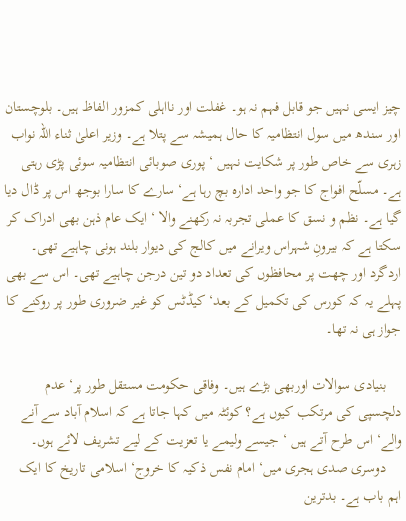چیز ایسی نہیں جو قابل فہم نہ ہو۔ غفلت اور نااہلی کمزور الفاظ ہیں۔ بلوچستان اور سندھ میں سول انتظامیہ کا حال ہمیشہ سے پتلا ہے۔ وزیر اعلیٰ ثناء اللہ نواب زہری سے خاص طور پر شکایت نہیں ‘ پوری صوبائی انتظامیہ سوئی پڑی رہتی ہے۔ مسلّح افواج کا جو واحد ادارہ بچ رہا ہے‘ سارے کا سارا بوجھ اس پر ڈال دیا گیا ہے۔ نظم و نسق کا عملی تجربہ نہ رکھنے والا ‘ ایک عام ذہن بھی ادراک کر سکتا ہے کہ بیرونِ شہراس ویرانے میں کالج کی دیوار بلند ہونی چاہیے تھی۔ اردگرد اور چھت پر محافظوں کی تعداد دو تین درجن چاہیے تھی۔ اس سے بھی پہلے یہ کہ کورس کی تکمیل کے بعد‘ کیڈٹس کو غیر ضروری طور پر روکنے کا جواز ہی نہ تھا۔

    بنیادی سوالات اوربھی بڑے ہیں۔ وفاقی حکومت مستقل طور پر‘ عدم دلچسپی کی مرتکب کیوں ہے؟ کوئٹہ میں کہا جاتا ہے کہ اسلام آباد سے آنے والے‘ اس طرح آتے ہیں ‘ جیسے ولیمے یا تعزیت کے لیے تشریف لائے ہوں۔
    دوسری صدی ہجری میں‘ امام نفس ذکیہ کا خروج‘ اسلامی تاریخ کا ایک اہم باب ہے۔ بدترین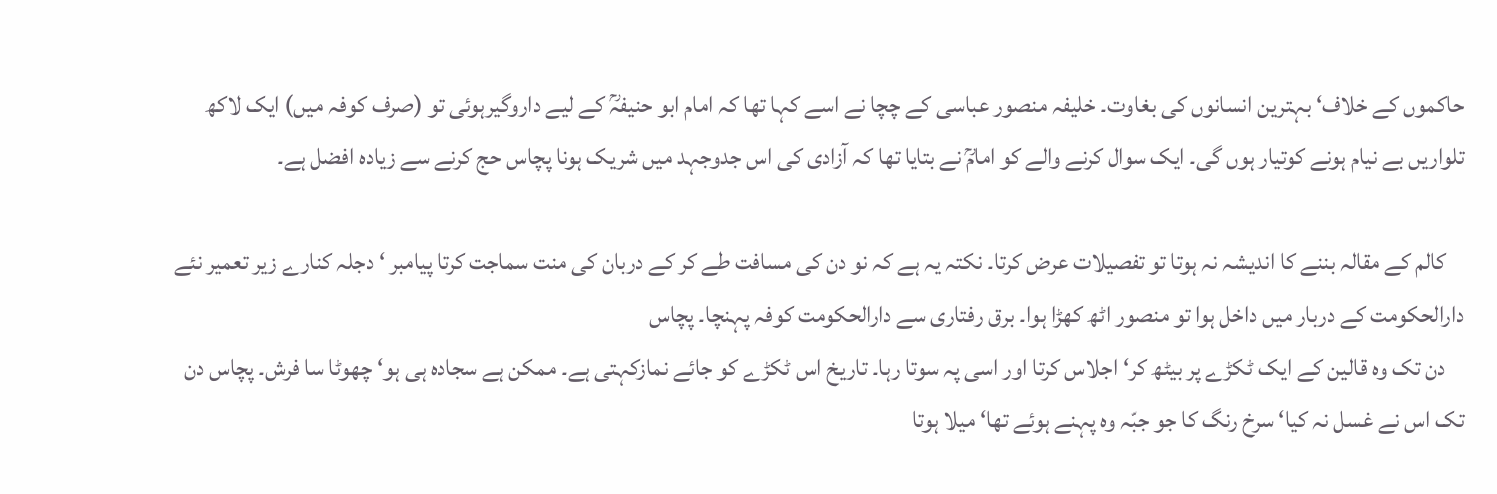حاکموں کے خلاف‘ بہترین انسانوں کی بغاوت۔ خلیفہ منصور عباسی کے چچا نے اسے کہا تھا کہ امام ابو حنیفہؒ کے لیے داروگیرہوئی تو (صرف کوفہ میں) ایک لاکھ تلواریں بے نیام ہونے کوتیار ہوں گی۔ ایک سوال کرنے والے کو امامؒ نے بتایا تھا کہ آزادی کی اس جدوجہد میں شریک ہونا پچاس حج کرنے سے زیادہ افضل ہے۔

    کالم کے مقالہ بننے کا اندیشہ نہ ہوتا تو تفصیلات عرض کرتا۔ نکتہ یہ ہے کہ نو دن کی مسافت طے کر کے دربان کی منت سماجت کرتا پیامبر ‘ دجلہ کنارے زیر تعمیر نئے دارالحکومت کے دربار میں داخل ہوا تو منصور اٹھ کھڑا ہوا۔ برق رفتاری سے دارالحکومت کوفہ پہنچا۔ پچاس
    دن تک وہ قالین کے ایک ٹکڑے پر بیٹھ کر‘ اجلاس کرتا اور اسی پہ سوتا رہا۔ تاریخ اس ٹکڑے کو جائے نمازکہتی ہے۔ ممکن ہے سجادہ ہی ہو‘ چھوٹا سا فرش۔ پچاس دن تک اس نے غسل نہ کیا‘ سرخ رنگ کا جو جبّہ وہ پہنے ہوئے تھا‘ میلا ہوتا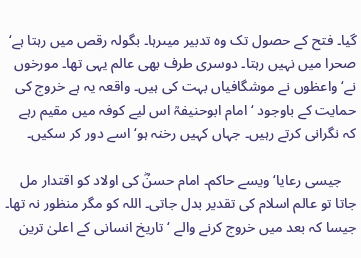گیا۔ فتح کے حصول تک وہ تدبیر میںرہا۔ بگولہ رقص میں رہتا ہے‘ صحرا میں نہیں رہتا۔ دوسری طرف بھی عالم یہی تھا۔ مورخوں نے‘ واعظوں نے موشگافیاں بہت کی ہیں۔ واقعہ یہ ہے خروج کی حمایت کے باوجود ‘ امام ابوحنیفہؒ اس لیے کوفہ میں مقیم رہے کہ نگرانی کرتے رہیں۔ جہاں کہیں رخنہ ہو‘ اسے دور کر سکیں۔

    جیسی رعایا‘ ویسے حاکم۔ امام حسنؓ کی اولاد کو اقتدار مل جاتا تو عالم اسلام کی تقدیر بدل جاتی۔ اللہ کو مگر منظور نہ تھا۔ جیسا کہ بعد میں خروج کرنے والے ‘ تاریخ انسانی کے اعلیٰ ترین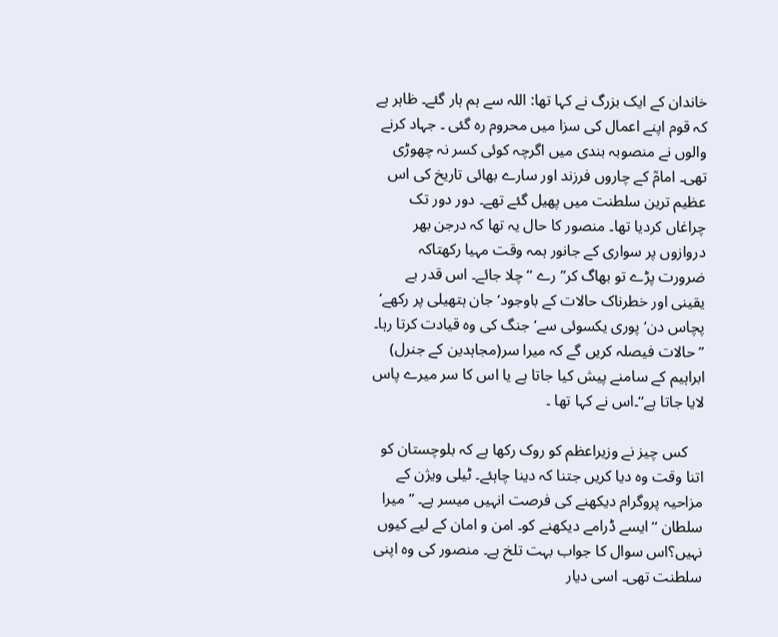خاندان کے ایک بزرگ نے کہا تھا: اللہ سے ہم ہار گئے۔ ظاہر ہے کہ قوم اپنے اعمال کی سزا میں محروم رہ گئی ۔ جہاد کرنے والوں نے منصوبہ بندی میں اگرچہ کوئی کسر نہ چھوڑی تھی۔ امامؒ کے چاروں فرزند اور سارے بھائی تاریخ کی اس عظیم ترین سلطنت میں پھیل گئے تھے۔ دور دور تک چراغاں کردیا تھا۔ منصور کا حال یہ تھا کہ درجن بھر دروازوں پر سواری کے جانور ہمہ وقت مہیا رکھتاکہ ضرورت پڑے تو بھاگ کر” رے ‘‘ چلا جائے۔ اس قدر بے یقینی اور خطرناک حالات کے باوجود‘ جان ہتھیلی پر رکھے‘ پچاس دن‘ پوری یکسوئی سے‘ جنگ کی وہ قیادت کرتا رہا۔ ”حالات فیصلہ کریں گے کہ میرا سر(مجاہدین کے جنرل) ابراہیم کے سامنے پیش کیا جاتا ہے یا اس کا سر میرے پاس لایا جاتا ہے‘‘۔اس نے کہا تھا ۔

    کس چیز نے وزیراعظم کو روک رکھا ہے کہ بلوچستان کو اتنا وقت وہ دیا کریں جتنا کہ دینا چاہئے۔ ٹیلی ویژن کے مزاحیہ پروگرام دیکھنے کی فرصت انہیں میسر ہے۔ ”میرا سلطان ‘‘ایسے ڈرامے دیکھنے کو۔ امن و امان کے لیے کیوں نہیں؟اس سوال کا جواب بہت تلخ ہے۔ منصور کی وہ اپنی سلطنت تھی۔ اسی دیار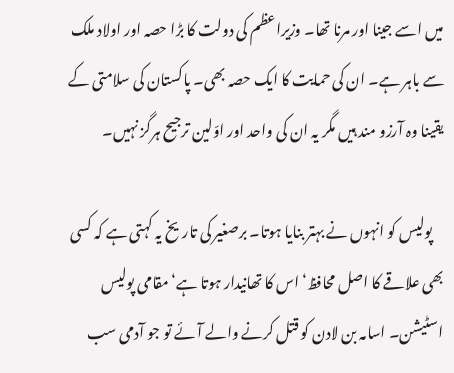میں اسے جینا اور مرنا تھا۔ وزیراعظم کی دولت کا بڑا حصہ اور اولاد ملک سے باہر ہے۔ ان کی حمایت کا ایک حصہ بھی۔ پاکستان کی سلامتی کے یقینا وہ آرزو مند ہیں مگر یہ ان کی واحد اور اوّلین ترجیح ہرگز نہیں۔

    پولیس کو انہوں نے بہتر بنایا ہوتا۔ برصغیر کی تاریخ یہ کہتی ہے کہ کسی بھی علاقے کا اصل محافظ‘ اس کا تھانیدار ہوتا ہے‘ مقامی پولیس اسٹیشن۔ اسامہ بن لادن کو قتل کرنے والے آئے تو جو آدمی سب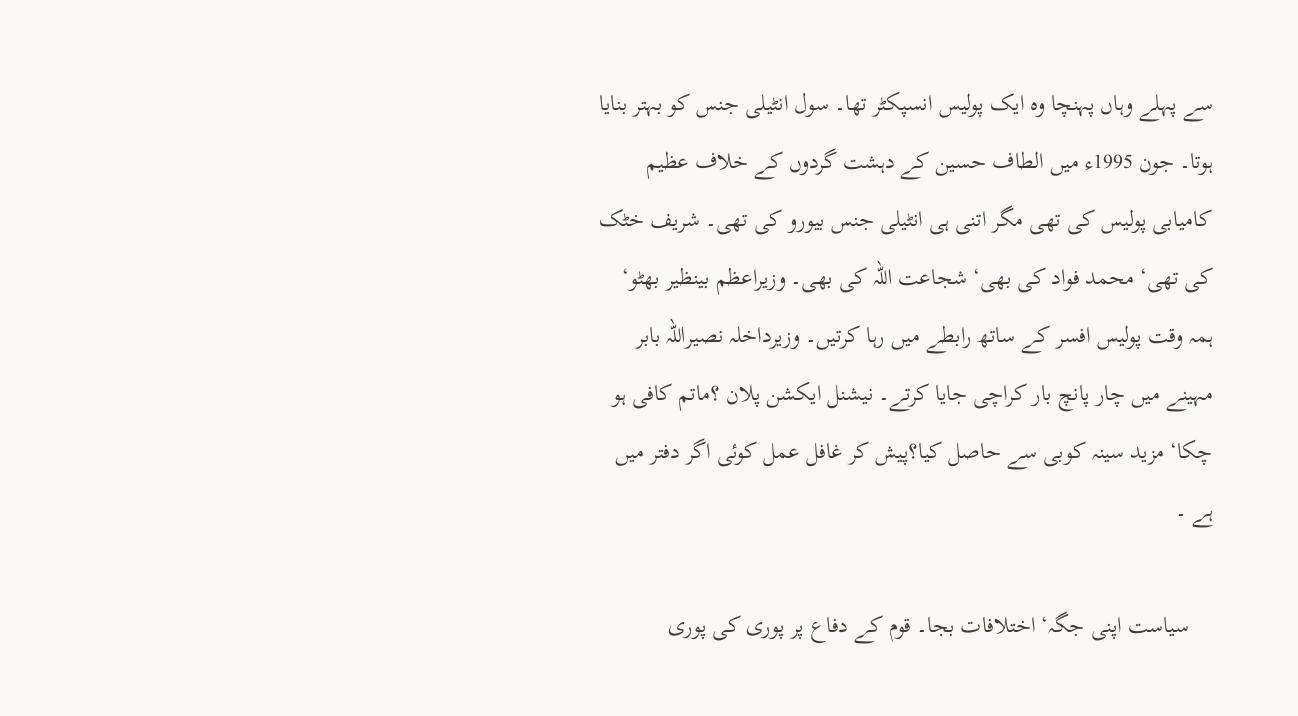سے پہلے وہاں پہنچا وہ ایک پولیس انسپکٹر تھا۔ سول انٹیلی جنس کو بہتر بنایا ہوتا۔ جون 1995ء میں الطاف حسین کے دہشت گردوں کے خلاف عظیم کامیابی پولیس کی تھی مگر اتنی ہی انٹیلی جنس بیورو کی تھی۔ شریف خٹک کی تھی‘ محمد فواد کی بھی‘ شجاعت اللہ کی بھی۔ وزیراعظم بینظیر بھٹو‘ ہمہ وقت پولیس افسر کے ساتھ رابطے میں رہا کرتیں۔ وزیرداخلہ نصیراللہ بابر مہینے میں چار پانچ بار کراچی جایا کرتے۔ نیشنل ایکشن پلان ؟ماتم کافی ہو چکا‘ مزید سینہ کوبی سے حاصل کیا؟پیش کر غافل عمل کوئی اگر دفتر میں ہے ۔

    سیاست اپنی جگہ‘ اختلافات بجا۔ قوم کے دفاع پر پوری کی پوری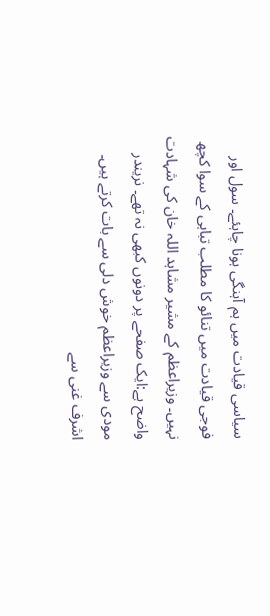سیاسی قیادت میں ہم آہنگی ہونا چاہئے۔ سول اور فوجی قیادت میں تنائو کا مطلب تباہی کے سوا کچھ نہیں۔ وزیراعظم کے مشیر مشاہد اللہ خان کی شہادت واضح ہے:ایک صفحے پر دونوں کبھی نہ تھے۔ نریندر مودی سے وزیراعظم خوش دلی سے بات کرتے ہیں۔ اشرف غنی سے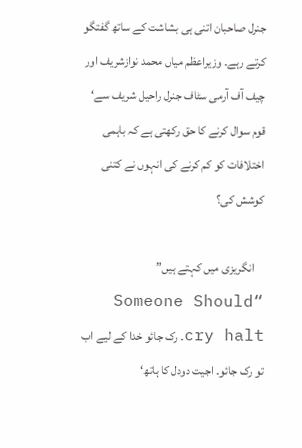جنرل صاحبان اتنی ہی بشاشت کے ساتھ گفتگو کرتے رہے۔ وزیراعظم میاں محمد نوازشریف اور چیف آف آرمی سٹاف جنرل راحیل شریف سے‘ قوم سوال کرنے کا حق رکھتی ہے کہ باہمی اختلافات کو کم کرنے کی انہوں نے کتنی کوشش کی؟

    انگریزی میں کہتے ہیں” “Someone Should cry halt۔ رک جائو خدا کے لیے اب تو رک جائو۔ اجیت دودل کا ہاتھ‘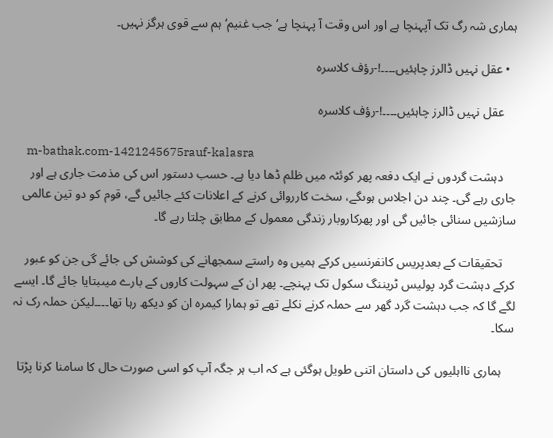ہماری شہ رگ تک آپہنچا ہے اور اس وقت آ پہنچا ہے‘ جب غنیم‘ ہم سے قوی ہرگز نہیں۔

  • عقل نہیں ڈالرز چاہئیں۔۔۔۔!-رؤف کلاسرہ

    عقل نہیں ڈالرز چاہئیں۔۔۔۔!-رؤف کلاسرہ

    m-bathak.com-1421245675rauf-kalasra
    دہشت گردوں نے ایک دفعہ پھر کوئٹہ میں ظلم ڈھا دیا ہے۔ حسب دستور اس کی مذمت جاری ہے اور جاری رہے گی۔ چند دن اجلاس ہوںگے، سخت کارروائی کرنے کے اعلانات کئے جائیں گے، قوم کو دو تین عالمی سازشیں سنائی جائیں گی اور پھرکاروبار زندگی معمول کے مطابق چلتا رہے گا۔

    تحقیقات کے بعدپریس کانفرنسیں کرکے ہمیں وہ راستے سمجھانے کی کوشش کی جائے گی جن کو عبور کرکے دہشت گرد پولیس ٹریننگ سکول تک پہنچے۔ پھر ان کے سہولت کاروں کے بارے میںبتایا جائے گا۔ ایسے لگے گا کہ جب دہشت گرد گھر سے حملہ کرنے نکلے تھے تو ہمارا کیمرہ ان کو دیکھ رہا تھا۔۔۔۔لیکن حملہ رک نہ سکا۔

    ہماری نااہلیوں کی داستان اتنی طویل ہوگئی ہے کہ اب ہر جگہ آپ کو اسی صورت حال کا سامنا کرنا پڑتا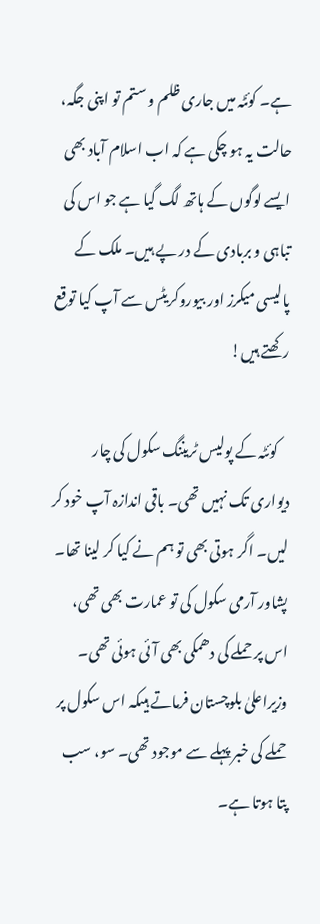ہے۔ کوئٹہ میں جاری ظلم و ستم تو اپنی جگہ، حالت یہ ہو چکی ہے کہ اب اسلام آباد بھی ایسے لوگوں کے ہاتھ لگ گیا ہے جو اس کی تباہی و بربادی کے در پے ہیں۔ ملک کے پالیسی میکرز اور بیوروکریٹس سے آپ کیا توقع رکھتے ہیں!

    کوئٹہ کے پولیس ٹریننگ سکول کی چار دیواری تک نہیں تھی۔ باقی اندازہ آپ خود کر لیں۔ اگر ہوتی بھی تو ہم نے کیا کر لینا تھا۔ پشاور آرمی سکول کی تو عمارت بھی تھی، اس پر حملے کی دھمکی بھی آئی ہوئی تھی۔ وزیراعلیٰ بلوچستان فرماتے ہیںکہ اس سکول پر حملے کی خبر پہلے سے موجود تھی۔ سو، سب پتا ہوتا ہے۔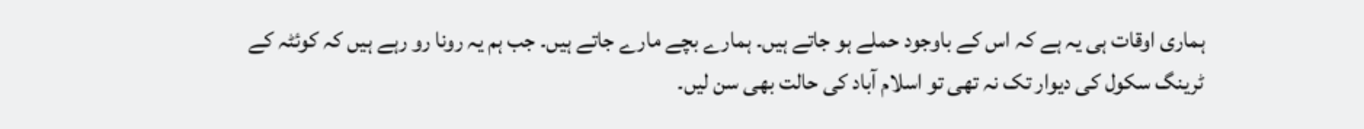ہماری اوقات ہی یہ ہے کہ اس کے باوجود حملے ہو جاتے ہیں۔ ہمارے بچے مارے جاتے ہیں۔ جب ہم یہ رونا رو رہے ہیں کہ کوئٹہ کے ٹرینگ سکول کی دیوار تک نہ تھی تو اسلام آباد کی حالت بھی سن لیں۔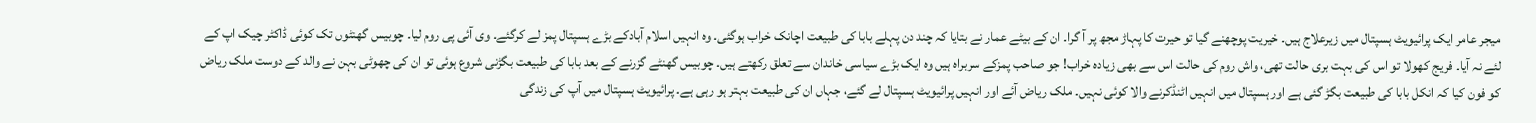میجر عامر ایک پرائیویٹ ہسپتال میں زیرعلاج ہیں۔ خیریت پوچھنے گیا تو حیرت کا پہاڑ مجھ پر آ گرا۔ ان کے بیٹے عمار نے بتایا کہ چند دن پہلے بابا کی طبیعت اچانک خراب ہوگئی۔ وہ انہیں اسلام آبادکے بڑے ہسپتال پمز لے کرگئے۔ وی آئی پی روم لیا۔ چوبیس گھنٹوں تک کوئی ڈاکٹر چیک اپ کے لئے نہ آیا۔ فریج کھولا تو اس کی بہت بری حالت تھی، واش روم کی حالت اس سے بھی زیادہ خراب! جو صاحب پمزکے سربراہ ہیں وہ ایک بڑے سیاسی خاندان سے تعلق رکھتے ہیں۔ چوبیس گھنٹے گزرنے کے بعد بابا کی طبیعت بگڑنی شروع ہوئی تو ان کی چھوٹی بہن نے والد کے دوست ملک ریاض کو فون کیا کہ انکل بابا کی طبیعت بگڑ گئی ہے اور ہسپتال میں انہیں اٹنڈکرنے والا کوئی نہیں۔ ملک ریاض آئے اور انہیں پرائیویٹ ہسپتال لے گئے، جہاں ان کی طبیعت بہتر ہو رہی ہے۔ پرائیویٹ ہسپتال میں آپ کی زندگی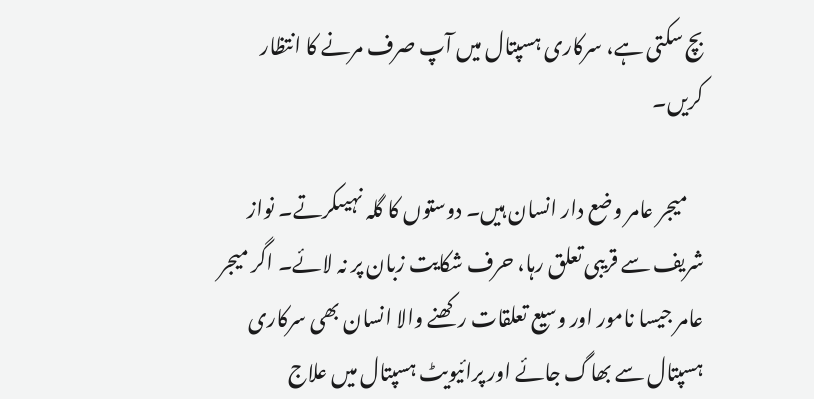بچ سکتی ہے، سرکاری ہسپتال میں آپ صرف مرنے کا انتظار کریں۔

    میجر عامر وضع دار انسان ہیں۔ دوستوں کا گلہ نہیںکرتے۔ نواز شریف سے قریبی تعلق رہا، حرف شکایت زبان پر نہ لائے۔ اگر میجر عامر جیسا نامور اور وسیع تعلقات رکھنے والا انسان بھی سرکاری ہسپتال سے بھاگ جائے اور پرائیویٹ ہسپتال میں علاج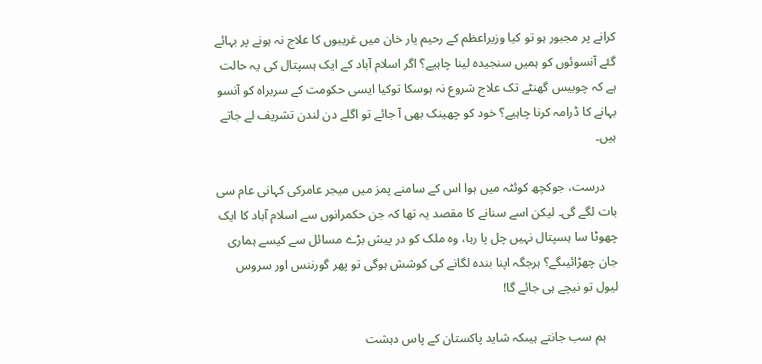کرانے پر مجبور ہو تو کیا وزیراعظم کے رحیم یار خان میں غریبوں کا علاج نہ ہونے پر بہائے گئے آنسوئوں کو ہمیں سنجیدہ لینا چاہیے؟ اگر اسلام آباد کے ایک ہسپتال کی یہ حالت ہے کہ چوبیس گھنٹے تک علاج شروع نہ ہوسکا توکیا ایسی حکومت کے سربراہ کو آنسو بہانے کا ڈرامہ کرنا چاہیے؟ خود کو چھینک بھی آ جائے تو اگلے دن لندن تشریف لے جاتے ہیں۔

    درست، جوکچھ کوئٹہ میں ہوا اس کے سامنے پمز میں میجر عامرکی کہانی عام سی بات لگے گی۔ لیکن اسے سنانے کا مقصد یہ تھا کہ جن حکمرانوں سے اسلام آباد کا ایک چھوٹا سا ہسپتال نہیں چل پا رہا، وہ ملک کو در پیش بڑے مسائل سے کیسے ہماری جان چھڑائیںگے؟ ہرجگہ اپنا بندہ لگانے کی کوشش ہوگی تو پھر گورننس اور سروس لیول تو نیچے ہی جائے گا!

    ہم سب جانتے ہیںکہ شاید پاکستان کے پاس دہشت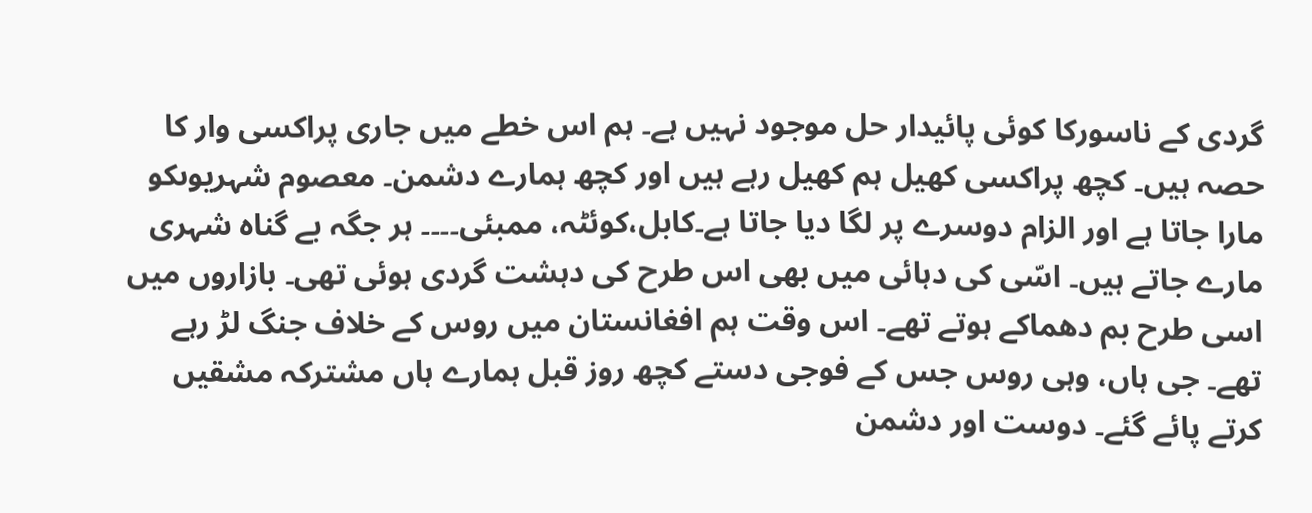گردی کے ناسورکا کوئی پائیدار حل موجود نہیں ہے۔ ہم اس خطے میں جاری پراکسی وار کا حصہ ہیں۔ کچھ پراکسی کھیل ہم کھیل رہے ہیں اور کچھ ہمارے دشمن۔ معصوم شہریوںکو مارا جاتا ہے اور الزام دوسرے پر لگا دیا جاتا ہے۔کابل،کوئٹہ، ممبئی۔۔۔۔ ہر جگہ بے گناہ شہری مارے جاتے ہیں۔ اسّی کی دہائی میں بھی اس طرح کی دہشت گردی ہوئی تھی۔ بازاروں میں اسی طرح بم دھماکے ہوتے تھے۔ اس وقت ہم افغانستان میں روس کے خلاف جنگ لڑ رہے تھے۔ جی ہاں، وہی روس جس کے فوجی دستے کچھ روز قبل ہمارے ہاں مشترکہ مشقیں کرتے پائے گئے۔ دوست اور دشمن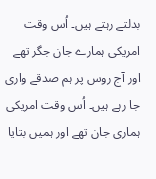بدلتے رہتے ہیں۔ اُس وقت امریکی ہمارے جان جگر تھے اور آج روس پر ہم صدقے واری جا رہے ہیں۔ اُس وقت امریکی ہماری جان تھے اور ہمیں بتایا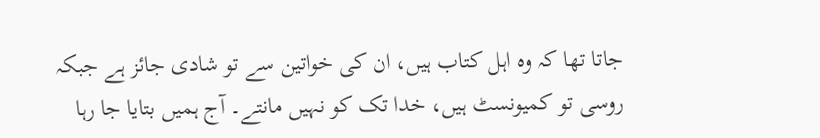جاتا تھا کہ وہ اہل کتاب ہیں، ان کی خواتین سے تو شادی جائز ہے جبکہ روسی تو کمیونسٹ ہیں، خدا تک کو نہیں مانتے۔ آج ہمیں بتایا جا رہا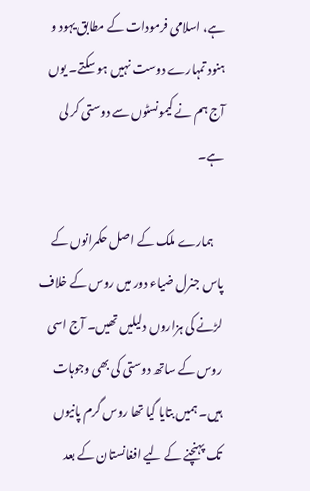ہے، اسلامی فرمودات کے مطابق یہود و ہنود تمہارے دوست نہیں ہو سکتے۔ یوں آج ہم نے کیمونسٹوں سے دوستی کر لی ہے۔

    ہمارے ملک کے اصل حکمرانوں کے پاس جنرل ضیاء دور میں روس کے خلاف لڑنے کی ہزاروں دلیلیں تھیں۔ آج اسی روس کے ساتھ دوستی کی بھی وجوہات ہیں۔ ہمیں بتایا گیا تھا روس گرم پانیوں تک پہنچنے کے لیے افغانستان کے بعد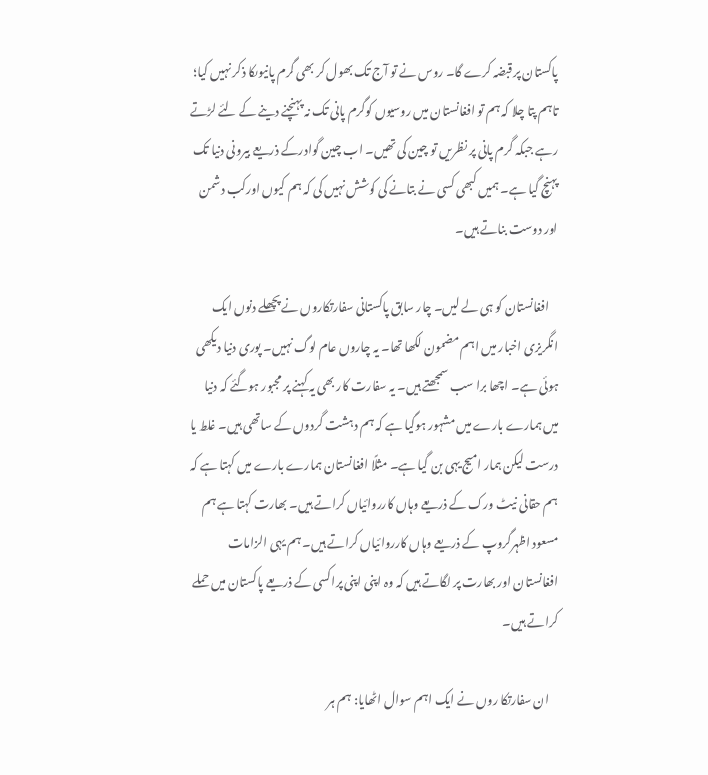پاکستان پر قبضہ کرے گا۔ روس نے تو آج تک بھول کر بھی گرم پانیوںکا ذکر نہیں کیا؛ تاہم پتا چلا کہ ہم تو افغانستان میں روسیوں کوگرم پانی تک نہ پہنچنے دینے کے لئے لڑتے رہے جبکہ گرم پانی پر نظریں تو چین کی تھیں۔ اب چین گوادرکے ذریعے بیرونی دنیا تک پہنچ گیا ہے۔ ہمیں کبھی کسی نے بتانے کی کوشش نہیں کی کہ ہم کیوں اورکب دشمن اور دوست بناتے ہیں۔

    افغانستان کو ہی لے لیں۔ چار سابق پاکستانی سفارتکاروں نے پچھلے دنوں ایک انگریزی اخبار میں اہم مضمون لکھا تھا۔ یہ چاروں عام لوگ نہیں۔ پوری دنیا دیکھی ہوئی ہے۔ اچھا برا سب سمجھتے ہیں۔ یہ سفارت کار بھی یہ کہنے پر مجبور ہوگئے کہ دنیا میں ہمارے بارے میں مشہور ہوگیا ہے کہ ہم دہشت گردوں کے ساتھی ہیں۔ غلط یا درست لیکن ہمار امیج یہی بن گیا ہے۔ مثلًا افغانستان ہمارے بارے میں کہتا ہے کہ ہم حقانی نیٹ ورک کے ذریعے وہاں کارروائیاں کراتے ہیں۔ بھارت کہتا ہے ہم مسعود اظہرگروپ کے ذریعے وہاں کارروائیاں کراتے ہیں۔ ہم یہی الزامات افغانستان اور بھارت پر لگاتے ہیں کہ وہ اپنی اپنی پراکسی کے ذریعے پاکستان میں حملے کراتے ہیں۔

    ان سفارتکا روں نے ایک اہم سوال اٹھایا: ہم ہر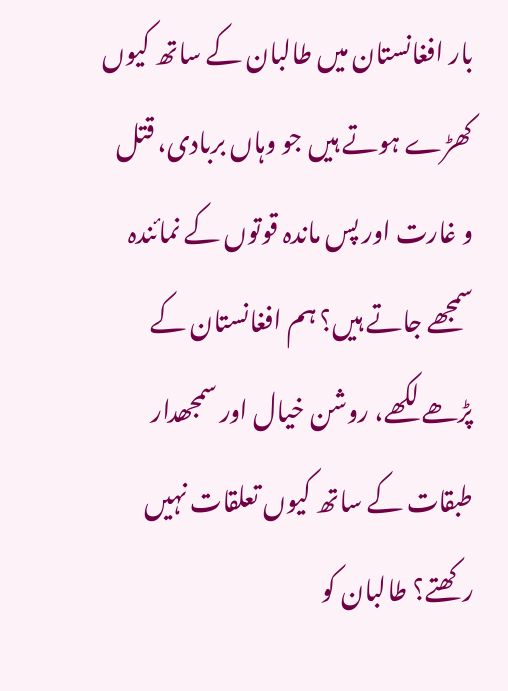بار افغانستان میں طالبان کے ساتھ کیوں کھڑے ہوتے ہیں جو وہاں بربادی، قتل و غارت اور پس ماندہ قوتوں کے نمائندہ سمجھے جاتے ہیں؟ ہم افغانستان کے پڑھے لکھے، روشن خیال اور سمجھدار طبقات کے ساتھ کیوں تعلقات نہیں رکھتے؟ طالبان کو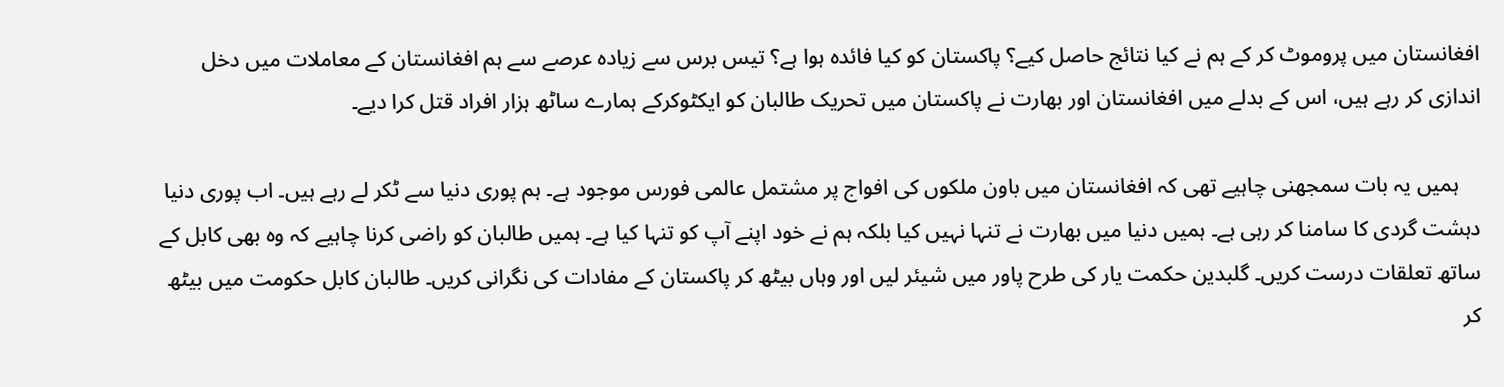افغانستان میں پروموٹ کر کے ہم نے کیا نتائج حاصل کیے؟ پاکستان کو کیا فائدہ ہوا ہے؟ تیس برس سے زیادہ عرصے سے ہم افغانستان کے معاملات میں دخل اندازی کر رہے ہیں، اس کے بدلے میں افغانستان اور بھارت نے پاکستان میں تحریک طالبان کو ایکٹوکرکے ہمارے ساٹھ ہزار افراد قتل کرا دیے۔

    ہمیں یہ بات سمجھنی چاہیے تھی کہ افغانستان میں باون ملکوں کی افواج پر مشتمل عالمی فورس موجود ہے۔ ہم پوری دنیا سے ٹکر لے رہے ہیں۔ اب پوری دنیا دہشت گردی کا سامنا کر رہی ہے۔ ہمیں دنیا میں بھارت نے تنہا نہیں کیا بلکہ ہم نے خود اپنے آپ کو تنہا کیا ہے۔ ہمیں طالبان کو راضی کرنا چاہیے کہ وہ بھی کابل کے ساتھ تعلقات درست کریں۔ گلبدین حکمت یار کی طرح پاور میں شیئر لیں اور وہاں بیٹھ کر پاکستان کے مفادات کی نگرانی کریں۔ طالبان کابل حکومت میں بیٹھ کر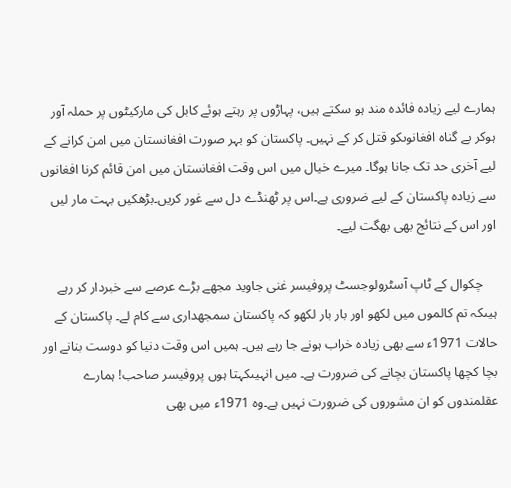ہمارے لیے زیادہ فائدہ مند ہو سکتے ہیں، پہاڑوں پر رہتے ہوئے کابل کی مارکیٹوں پر حملہ آور ہوکر بے گناہ افغانوںکو قتل کر کے نہیں۔ پاکستان کو بہر صورت افغانستان میں امن کرانے کے لیے آخری حد تک جانا ہوگا۔ میرے خیال میں اس وقت افغانستان میں امن قائم کرنا افغانوں سے زیادہ پاکستان کے لیے ضروری ہے۔اس پر ٹھنڈے دل سے غور کریں۔بڑھکیں بہت مار لیں اور اس کے نتائج بھی بھگت لیے۔

    چکوال کے ٹاپ آسٹرولوجسٹ پروفیسر غنی جاوید مجھے بڑے عرصے سے خبردار کر رہے ہیںکہ تم کالموں میں لکھو اور بار بار لکھو کہ پاکستان سمجھداری سے کام لے۔ پاکستان کے حالات 1971ء سے بھی زیادہ خراب ہونے جا رہے ہیں۔ ہمیں اس وقت دنیا کو دوست بنانے اور بچا کچھا پاکستان بچانے کی ضرورت ہے۔ میں انہیںکہتا ہوں پروفیسر صاحب! ہمارے عقلمندوں کو ان مشوروں کی ضرورت نہیں ہے۔وہ 1971ء میں بھی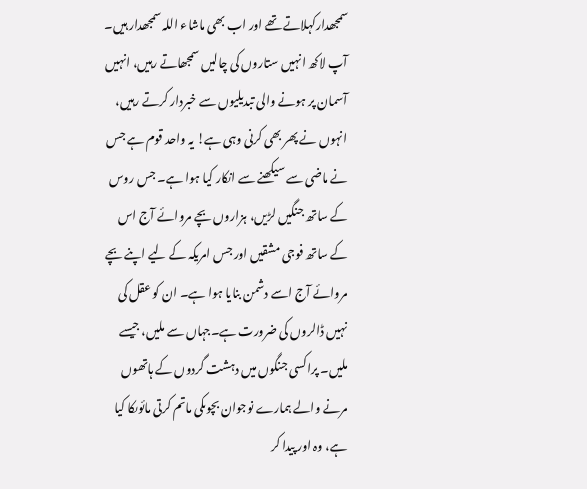سمجھدارکہلاتے تھے اور اب بھی ماشاء اللہ سمجھدار ہیں۔ آپ لاکھ انہیں ستاروں کی چالیں سمجھاتے رہیں، انہیں آسمان پر ہونے والی تبدیلیوں سے خبردار کرتے رہیں، انہوں نے پھر بھی کرنی وہی ہے! یہ واحد قوم ہے جس نے ماضی سے سیکھنے سے انکار کیا ہوا ہے۔ جس روس کے ساتھ جنگیں لڑیں، ہزاروں بچے مروائے آج اس کے ساتھ فوجی مشقیں اور جس امریکہ کے لیے اپنے بچے مروائے آج اسے دشمن بنایا ہوا ہے۔ ان کو عقل کی نہیں ڈالروں کی ضرورت ہے۔جہاں سے ملیں، جیسے ملیں۔ پراکسی جنگوں میں دہشت گردوں کے ہاتھوں مرنے والے ہمارے نوجوان بچوںکی ماتم کرتی مائوںکا کیا ہے، وہ اور پیدا کر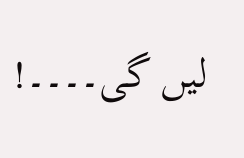لیں گی۔۔۔۔!